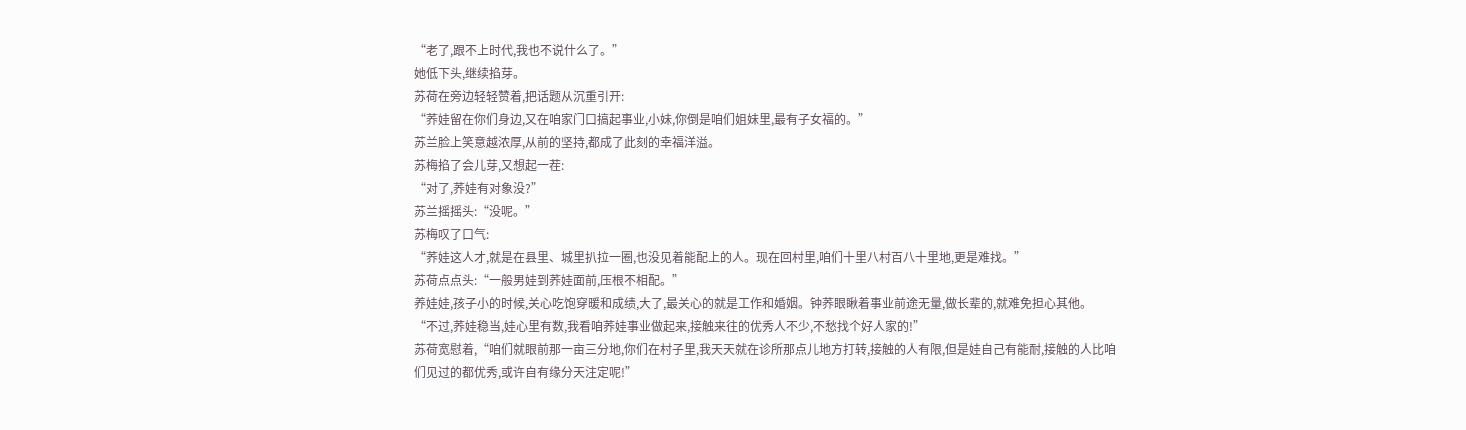“老了,跟不上时代,我也不说什么了。”
她低下头,继续掐芽。
苏荷在旁边轻轻赞着,把话题从沉重引开:
“荞娃留在你们身边,又在咱家门口搞起事业,小妹,你倒是咱们姐妹里,最有子女福的。”
苏兰脸上笑意越浓厚,从前的坚持,都成了此刻的幸福洋溢。
苏梅掐了会儿芽,又想起一茬:
“对了,荞娃有对象没?”
苏兰摇摇头:“没呢。”
苏梅叹了口气:
“荞娃这人才,就是在县里、城里扒拉一圈,也没见着能配上的人。现在回村里,咱们十里八村百八十里地,更是难找。”
苏荷点点头:“一般男娃到荞娃面前,压根不相配。”
养娃娃,孩子小的时候,关心吃饱穿暖和成绩,大了,最关心的就是工作和婚姻。钟荞眼瞅着事业前途无量,做长辈的,就难免担心其他。
“不过,荞娃稳当,娃心里有数,我看咱荞娃事业做起来,接触来往的优秀人不少,不愁找个好人家的!”
苏荷宽慰着,“咱们就眼前那一亩三分地,你们在村子里,我天天就在诊所那点儿地方打转,接触的人有限,但是娃自己有能耐,接触的人比咱们见过的都优秀,或许自有缘分天注定呢!”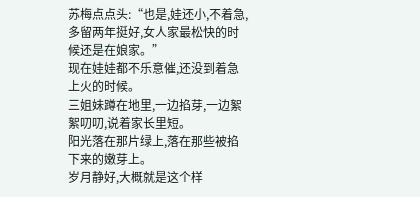苏梅点点头:“也是,娃还小,不着急,多留两年挺好,女人家最松快的时候还是在娘家。”
现在娃娃都不乐意催,还没到着急上火的时候。
三姐妹蹲在地里,一边掐芽,一边絮絮叨叨,说着家长里短。
阳光落在那片绿上,落在那些被掐下来的嫩芽上。
岁月静好,大概就是这个样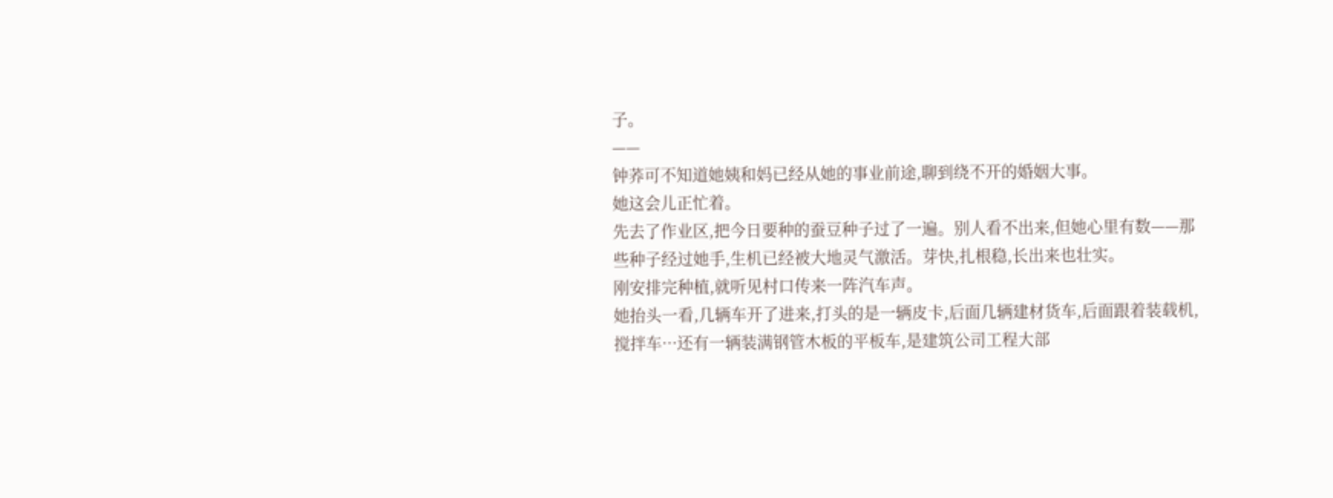子。
——
钟荞可不知道她姨和妈已经从她的事业前途,聊到绕不开的婚姻大事。
她这会儿正忙着。
先去了作业区,把今日要种的蚕豆种子过了一遍。别人看不出来,但她心里有数——那些种子经过她手,生机已经被大地灵气激活。芽快,扎根稳,长出来也壮实。
刚安排完种植,就听见村口传来一阵汽车声。
她抬头一看,几辆车开了进来,打头的是一辆皮卡,后面几辆建材货车,后面跟着装载机,搅拌车···还有一辆装满钢管木板的平板车,是建筑公司工程大部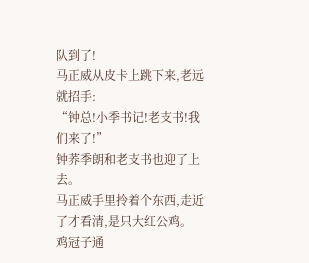队到了!
马正威从皮卡上跳下来,老远就招手:
“钟总!小季书记!老支书!我们来了!”
钟荞季朗和老支书也迎了上去。
马正威手里拎着个东西,走近了才看清,是只大红公鸡。
鸡冠子通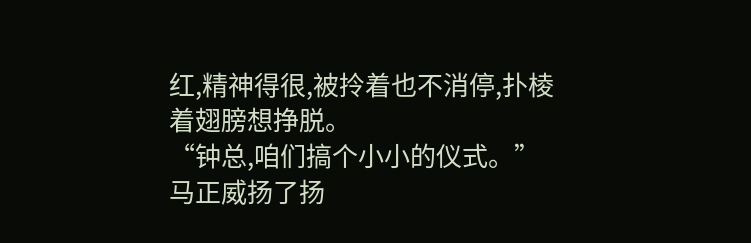红,精神得很,被拎着也不消停,扑棱着翅膀想挣脱。
“钟总,咱们搞个小小的仪式。”
马正威扬了扬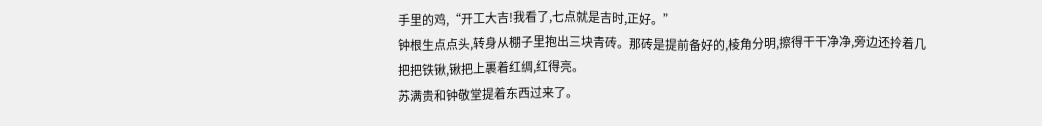手里的鸡,“开工大吉!我看了,七点就是吉时,正好。”
钟根生点点头,转身从棚子里抱出三块青砖。那砖是提前备好的,棱角分明,擦得干干净净,旁边还拎着几把把铁锹,锹把上裹着红绸,红得亮。
苏满贵和钟敬堂提着东西过来了。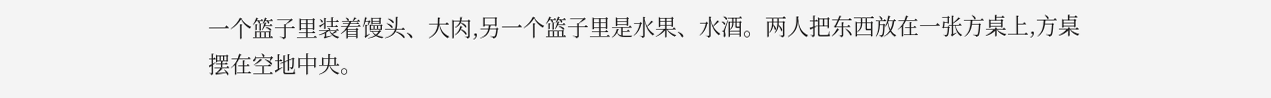一个篮子里装着馒头、大肉,另一个篮子里是水果、水酒。两人把东西放在一张方桌上,方桌摆在空地中央。